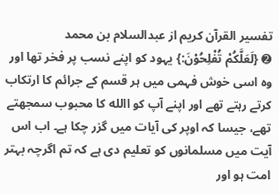تفسیر القرآن کریم از عبدالسلام بن محمد
➋ {لَعَلَّكُمْ تُفْلِحُوْنَ:} یہود کو اپنے نسب پر فخر تھا اور وہ اسی خوش فہمی میں ہر قسم کے جرائم کا ارتکاب کرتے رہتے تھے اور اپنے آپ کو االله کا محبوب سمجھتے تھے، جیسا کہ اوپر کی آیات میں گزر چکا ہے۔ اب اس آیت میں مسلمانوں کو تعلیم دی ہے کہ تم اگرچہ بہتر امت ہو اور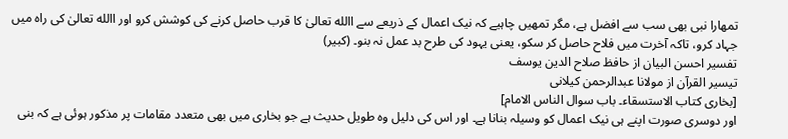تمھارا نبی بھی سب سے افضل ہے، مگر تمھیں چاہیے کہ نیک اعمال کے ذریعے سے االله تعالیٰ کا قرب حاصل کرنے کی کوشش کرو اور االله تعالیٰ کی راہ میں جہاد کرو، تاکہ آخرت میں فلاح حاصل کر سکو، یعنی یہود کی طرح بد عمل نہ بنو۔ (کبیر)
تفسیر احسن البیان از حافظ صلاح الدین یوسف
تيسير القرآن از مولانا عبدالرحمن کیلانی
[بخاری کتاب الاستسقاء۔ باب سوال الناس الامام]
اور دوسری صورت اپنے ہی نیک اعمال کو وسیلہ بنانا ہے۔ اور اس کی دلیل وہ طویل حدیث ہے جو بخاری میں بھی متعدد مقامات پر مذکور ہوئی ہے کہ بنی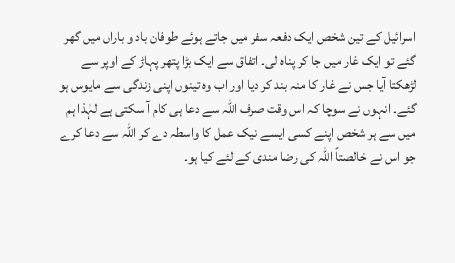اسرائیل کے تین شخص ایک دفعہ سفر میں جاتے ہوئے طوفان باد و باراں میں گھر گئے تو ایک غار میں جا کر پناہ لی۔ اتفاق سے ایک بڑا پتھر پہاڑ کے اوپر سے لڑھکتا آیا جس نے غار کا منہ بند کر دیا اور اب وہ تینوں اپنی زندگی سے مایوس ہو گئے۔ انہوں نے سوچا کہ اس وقت صرف اللہ سے دعا ہی کام آ سکتی ہے لہٰذا ہم میں سے ہر شخص اپنے کسی ایسے نیک عمل کا واسطہ دے کر اللہ سے دعا کرے جو اس نے خالصتاً اللہ کی رضا مندی کے لئے کیا ہو۔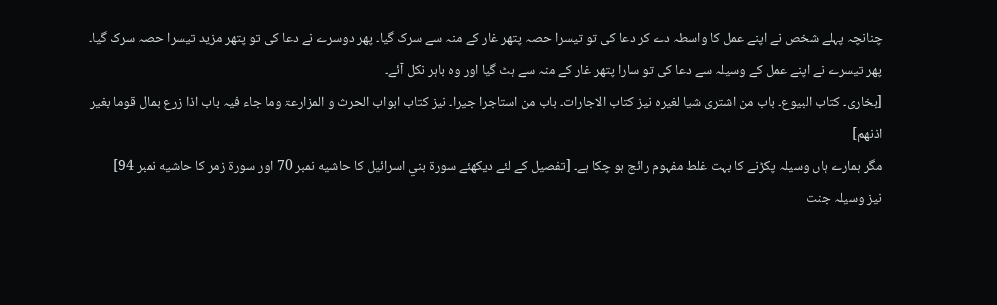چنانچہ پہلے شخص نے اپنے عمل کا واسطہ دے کر دعا کی تو تیسرا حصہ پتھر غار کے منہ سے سرک گیا۔ پھر دوسرے نے دعا کی تو پتھر مزید تیسرا حصہ سرک گیا۔ پھر تیسرے نے اپنے عمل کے وسیلہ سے دعا کی تو سارا پتھر غار کے منہ سے ہٹ گیا اور وہ باہر نکل آئے۔
[بخاری۔ کتاب البیوع۔ باب من اشتری شیا لغیرہ نیز کتاب الاجارات۔ باب من استاجرا جیرا۔ نیز کتاب ابواب الحرث و المزارعۃ وما جاء فیہ باب اذا زرع بمال قوما بغیر اذنھم]
مگر ہمارے ہاں وسیلہ پکڑنے کا بہت غلط مفہوم رائج ہو چکا ہے۔ [تفصيل كے لئے ديكهئے سورة بني اسرائيل كا حاشيه نمبر 70 اور سورة زمر كا حاشيه نمبر 94]
نیز وسیلہ جنت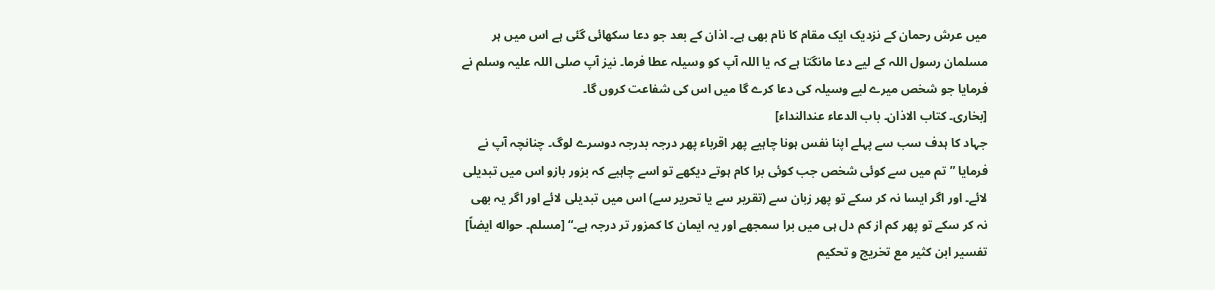میں عرش رحمان کے نزدیک ایک مقام کا نام بھی ہے۔ اذان کے بعد جو دعا سکھائی گئی ہے اس میں ہر مسلمان رسول اللہ کے لیے دعا مانگتا ہے کہ یا اللہ آپ کو وسیلہ عطا فرما۔ نیز آپ صلی اللہ علیہ وسلم نے فرمایا جو شخص میرے لیے وسیلہ کی دعا کرے گا میں اس کی شفاعت کروں گا۔
[بخاری۔ کتاب الاذان۔ باب الدعاء عندالنداء]
جہاد کا ہدف سب سے پہلے اپنا نفس ہونا چاہیے پھر اقرباء پھر درجہ بدرجہ دوسرے لوگ۔ چنانچہ آپ نے فرمایا ”تم میں سے کوئی شخص جب کوئی برا کام ہوتے دیکھے تو اسے چاہیے کہ بزور بازو اس میں تبدیلی لائے۔ اور اگر ایسا نہ کر سکے تو پھر زبان سے (تقریر سے یا تحریر سے) اس میں تبدیلی لائے اور اگر یہ بھی نہ کر سکے تو پھر کم از کم دل ہی میں برا سمجھے اور یہ ایمان کا کمزور تر درجہ ہے۔“ [مسلم۔ حواله ايضاً]
تفسیر ابن کثیر مع تخریج و تحکیم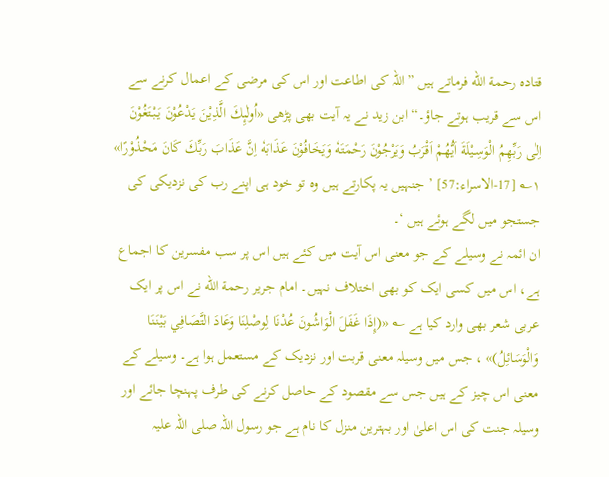قتادہ رحمة الله فرماتے ہیں ”اللہ کی اطاعت اور اس کی مرضی کے اعمال کرنے سے اس سے قریب ہوتے جاؤ۔“ ابن زید نے یہ آیت بھی پڑھی «اُولٰىِٕكَ الَّذِيْنَ يَدْعُوْنَ يَبْتَغُوْنَ اِلٰى رَبِّهِمُ الْوَسِـيْلَةَ اَيُّهُمْ اَقْرَبُ وَيَرْجُوْنَ رَحْمَتَهٗ وَيَخَافُوْنَ عَذَابَهٗ اِنَّ عَذَابَ رَبِّكَ كَانَ مَحْذُوْرًا» ۱؎ [17-الاسراء:57] ’ جنہیں یہ پکارتے ہیں وہ تو خود ہی اپنے رب کی نزدیکی کی جستجو میں لگے ہوئے ہیں ‘۔
ان ائمہ نے وسیلے کے جو معنی اس آیت میں کئے ہیں اس پر سب مفسرین کا اجماع ہے، اس میں کسی ایک کو بھی اختلاف نہیں۔ امام جریر رحمة الله نے اس پر ایک عربی شعر بھی وارد کیا ہے ؎ «(إِذَا غَفَلَ الْوَاشُونَ عُدْنَا لِوصْلِنَا وَعَادَ التَّصَافِي بَيْنَنَا وَالْوَسَائِلُ)» ، جس میں وسیلہ معنی قربت اور نزدیک کے مستعمل ہوا ہے۔ وسیلے کے معنی اس چیز کے ہیں جس سے مقصود کے حاصل کرنے کی طرف پہنچا جائے اور وسیلہ جنت کی اس اعلیٰ اور بہترین منزل کا نام ہے جو رسول اللہ صلی اللہ علیہ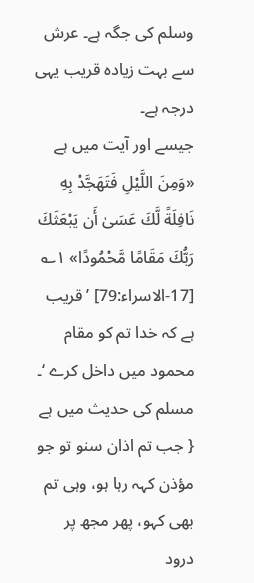وسلم کی جگہ ہے۔ عرش سے بہت زیادہ قریب یہی درجہ ہے۔
جیسے اور آیت میں ہے «وَمِنَ اللَّيْلِ فَتَهَجَّدْ بِهِ نَافِلَةً لَّكَ عَسَىٰ أَن يَبْعَثَكَ رَبُّكَ مَقَامًا مَّحْمُودًا» ۱؎ [17-الاسراء:79] ’ قریب ہے کہ خدا تم کو مقام محمود میں داخل کرے ‘۔
مسلم کی حدیث میں ہے { جب تم اذان سنو تو جو مؤذن کہہ رہا ہو، وہی تم بھی کہو، پھر مجھ پر درود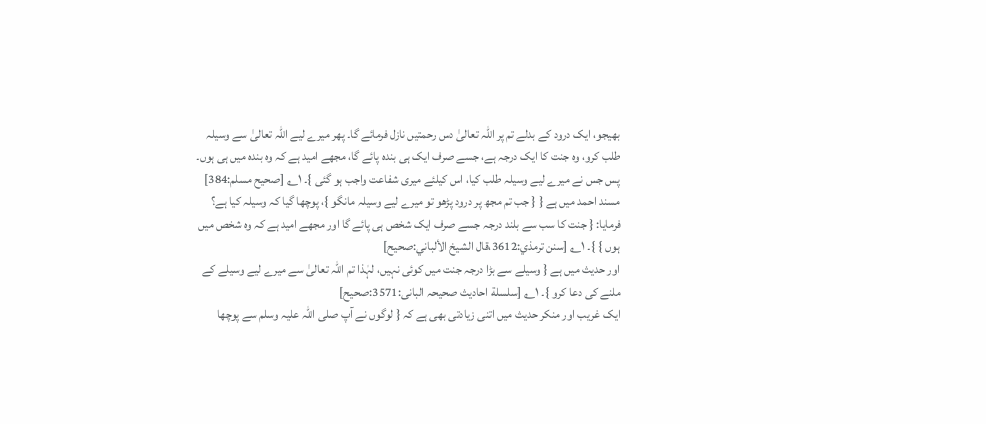بھیجو، ایک درود کے بدلے تم پر اللہ تعالیٰ دس رحمتیں نازل فرمائے گا۔ پھر میرے لیے اللہ تعالیٰ سے وسیلہ طلب کرو، وہ جنت کا ایک درجہ ہے، جسے صرف ایک ہی بندہ پائے گا، مجھے امید ہے کہ وہ بندہ میں ہی ہوں۔ پس جس نے میرے لیے وسیلہ طلب کیا، اس کیلئے میری شفاعت واجب ہو گئی }۔ ۱؎ [صحیح مسلم:384]
مسند احمد میں ہے { { جب تم مجھ پر درود پڑھو تو میرے لیے وسیلہ مانگو }، پوچھا گیا کہ وسیلہ کیا ہے؟ فرمایا: { جنت کا سب سے بلند درجہ جسے صرف ایک شخص ہی پائے گا اور مجھے امید ہے کہ وہ شخص میں ہوں } }۔ ۱؎ [سنن ترمذي:3612،قال الشيخ الألباني:صحیح]
اور حدیث میں ہے { وسیلے سے بڑا درجہ جنت میں کوئی نہیں، لہٰذا تم اللہ تعالیٰ سے میرے لیے وسیلے کے ملنے کی دعا کرو }۔ ۱؎ [سلسلة احادیث صحیحہ البانی:3571:صحیح]
ایک غریب اور منکر حدیث میں اتنی زیادتی بھی ہے کہ { لوگوں نے آپ صلی اللہ علیہ وسلم سے پوچھا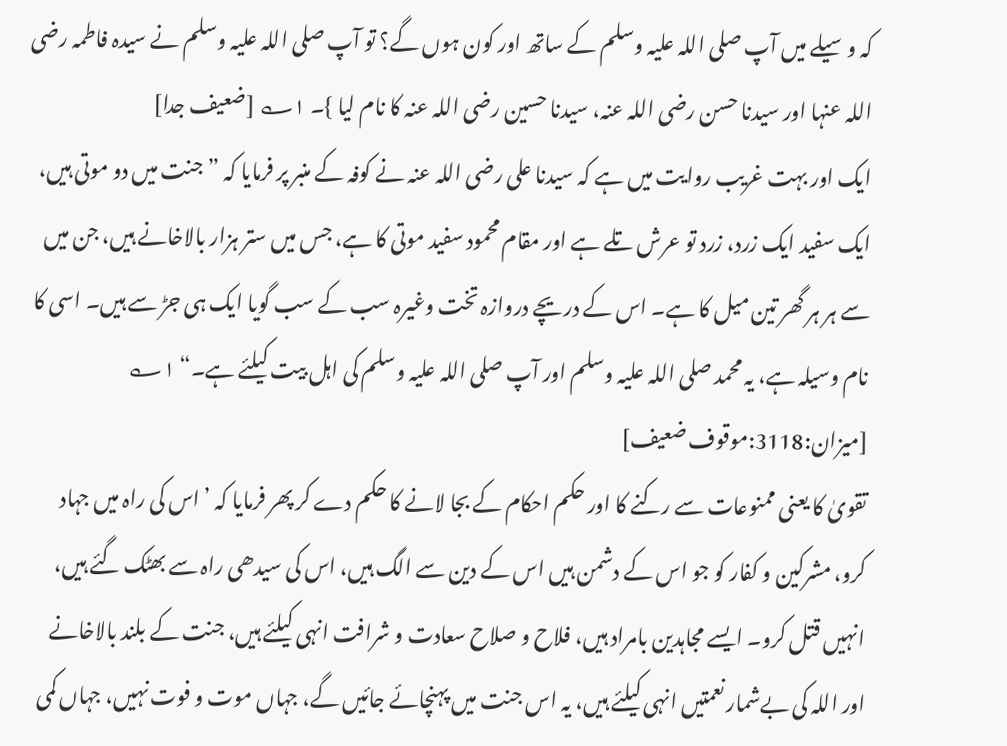کہ وسیلے میں آپ صلی اللہ علیہ وسلم کے ساتھ اور کون ہوں گے؟ تو آپ صلی اللہ علیہ وسلم نے سیدہ فاطمہ رضی اللہ عنہا اور سیدنا حسن رضی اللہ عنہ، سیدنا حسین رضی اللہ عنہ کا نام لیا }۔ ۱؎ [ضعیف جدا]
ایک اور بہت غریب روایت میں ہے کہ سیدنا علی رضی اللہ عنہ نے کوفہ کے منبر پر فرمایا کہ ”جنت میں دو موتی ہیں، ایک سفید ایک زرد، زرد تو عرش تلے ہے اور مقام محمود سفید موتی کا ہے، جس میں ستر ہزار بالاخانے ہیں، جن میں سے ہر ہر گھر تین میل کا ہے۔ اس کے دریچے دروازہ تخت وغیرہ سب کے سب گویا ایک ہی جڑ سے ہیں۔ اسی کا نام وسیلہ ہے، یہ محمد صلی اللہ علیہ وسلم اور آپ صلی اللہ علیہ وسلم کی اہل بیت کیلئے ہے۔“ ۱؎ [میزان:3118:موقوف ضعیف]
تقویٰ کا یعنی ممنوعات سے رکنے کا اور حکم احکام کے بجا لانے کا حکم دے کر پھر فرمایا کہ ’ اس کی راہ میں جہاد کرو، مشرکین و کفار کو جو اس کے دشمن ہیں اس کے دین سے الگ ہیں، اس کی سیدھی راہ سے بھٹک گئے ہیں، انہیں قتل کرو۔ ایسے مجاہدین بامراد ہیں، فلاح و صلاح سعادت و شرافت انہی کیلئے ہیں، جنت کے بلند بالاخانے اور اللہ کی بےشمار نعمتیں انہی کیلئے ہیں، یہ اس جنت میں پہنچائے جائیں گے، جہاں موت و فوت نہیں، جہاں کمی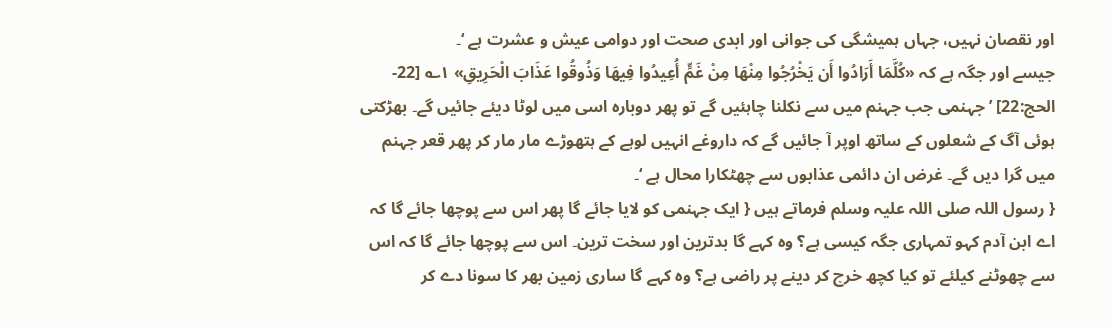اور نقصان نہیں، جہاں ہمیشگی کی جوانی اور ابدی صحت اور دوامی عیش و عشرت ہے ‘۔
جیسے اور جگہ ہے کہ «كُلَّمَا أَرَادُوا أَن يَخْرُجُوا مِنْهَا مِنْ غَمٍّ أُعِيدُوا فِيهَا وَذُوقُوا عَذَابَ الْحَرِيقِ» ۱؎ [22-الحج:22] ’ جہنمی جب جہنم میں سے نکلنا چاہئیں گے تو پھر دوبارہ اسی میں لوٹا دیئے جائیں گے۔ بھڑکتی ہوئی آگ کے شعلوں کے ساتھ اوپر آ جائیں گے کہ داروغے انہیں لوہے کے ہتھوڑے مار مار کر پھر قعر جہنم میں گرا دیں گے۔ غرض ان دائمی عذابوں سے چھٹکارا محال ہے ‘۔
{ رسول اللہ صلی اللہ علیہ وسلم فرماتے ہیں { ایک جہنمی کو لایا جائے گا پھر اس سے پوچھا جائے گا کہ اے ابن آدم کہو تمہاری جگہ کیسی ہے؟ وہ کہے گا بدترین اور سخت ترین۔ اس سے پوچھا جائے گا کہ اس سے چھوٹنے کیلئے تو کیا کچھ خرچ کر دینے پر راضی ہے؟ وہ کہے گا ساری زمین بھر کا سونا دے کر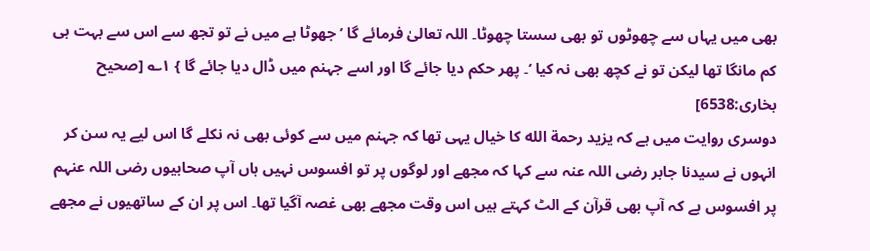بھی میں یہاں سے چھوٹوں تو بھی سستا چھوٹا۔ اللہ تعالیٰ فرمائے گا ’ جھوٹا ہے میں نے تو تجھ سے اس سے بہت ہی کم مانگا تھا لیکن تو نے کچھ بھی نہ کیا ‘۔ پھر حکم دیا جائے گا اور اسے جہنم میں ڈال دیا جائے گا } ۱؎ [صحیح بخاری:6538]
دوسری روایت میں ہے کہ یزید رحمة الله کا خیال یہی تھا کہ جہنم میں سے کوئی بھی نہ نکلے گا اس لیے یہ سن کر انہوں نے سیدنا جابر رضی اللہ عنہ سے کہا کہ مجھے اور لوگوں پر تو افسوس نہیں ہاں آپ صحابیوں رضی اللہ عنہم پر افسوس ہے کہ آپ بھی قرآن کے الٹ کہتے ہیں اس وقت مجھے بھی غصہ آگیا تھا۔ اس پر ان کے ساتھیوں نے مجھے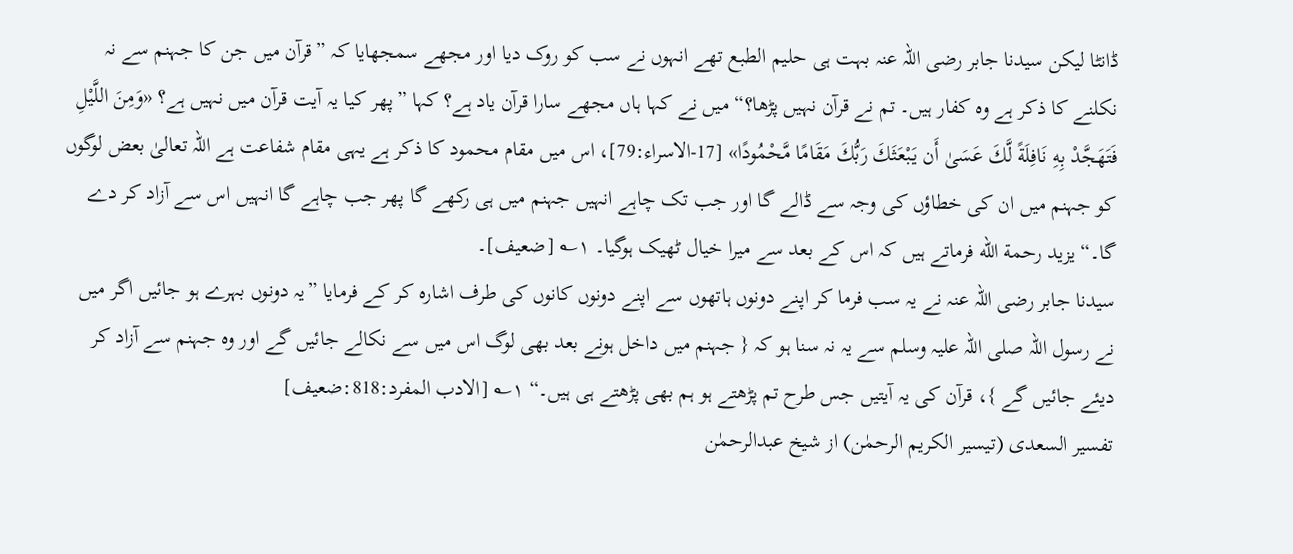ڈانٹا لیکن سیدنا جابر رضی اللہ عنہ بہت ہی حلیم الطبع تھے انہوں نے سب کو روک دیا اور مجھے سمجھایا کہ ”قرآن میں جن کا جہنم سے نہ نکلنے کا ذکر ہے وہ کفار ہیں۔ تم نے قرآن نہیں پڑھا؟“ میں نے کہا ہاں مجھے سارا قرآن یاد ہے؟ کہا ”پھر کیا یہ آیت قرآن میں نہیں ہے؟ «وَمِنَ اللَّيْلِ فَتَهَجَّدْ بِهِ نَافِلَةً لَّكَ عَسَىٰ أَن يَبْعَثَكَ رَبُّكَ مَقَامًا مَّحْمُودًا» [17-الاسراء:79]، اس میں مقام محمود کا ذکر ہے یہی مقام شفاعت ہے اللہ تعالیٰ بعض لوگوں کو جہنم میں ان کی خطاؤں کی وجہ سے ڈالے گا اور جب تک چاہے انہیں جہنم میں ہی رکھے گا پھر جب چاہے گا انہیں اس سے آزاد کر دے گا۔“ یزید رحمة الله فرماتے ہیں کہ اس کے بعد سے میرا خیال ٹھیک ہوگیا۔ ۱؎ [ضعیف]۔
سیدنا جابر رضی اللہ عنہ نے یہ سب فرما کر اپنے دونوں ہاتھوں سے اپنے دونوں کانوں کی طرف اشارہ کر کے فرمایا ”یہ دونوں بہرے ہو جائیں اگر میں نے رسول اللہ صلی اللہ علیہ وسلم سے یہ نہ سنا ہو کہ { جہنم میں داخل ہونے بعد بھی لوگ اس میں سے نکالے جائیں گے اور وہ جہنم سے آزاد کر دیئے جائیں گے }، قرآن کی یہ آیتیں جس طرح تم پڑھتے ہو ہم بھی پڑھتے ہی ہیں۔“ ۱؎ [الادب المفرد:818:ضعیف]
تفسیر السعدی (تیسیر الکریم الرحمٰن) از شیخ عبدالرحمٰن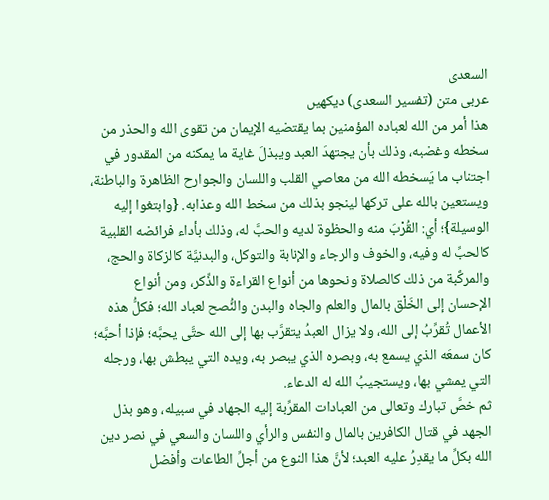السعدی
عربی متن (تفسیر السعدی) دیکھیں
هذا أمر من الله لعباده المؤمنين بما يقتضيه الإيمان من تقوى الله والحذر من سخطه وغضبه، وذلك بأن يجتهدَ العبد ويبذلَ غاية ما يمكنه من المقدور في اجتناب ما يَسخطه الله من معاصي القلب واللسان والجوارح الظاهرة والباطنة، ويستعين بالله على تركها لينجو بذلك من سخط الله وعذابه. {وابتغوا إليه الوسيلة}؛ أي: القُرْبَ منه والحظوة لديه والحبَّ له، وذلك بأداء فرائضه القلبية كالحبِّ له وفيه، والخوف والرجاء والإنابة والتوكل، والبدنيَّة كالزكاة والحج، والمركَّبة من ذلك كالصلاة ونحوها من أنواع القراءة والذِّكر، ومن أنواع الإحسان إلى الخَلْق بالمال والعلم والجاه والبدن والنُّصح لعباد الله؛ فكلُّ هذه الأعمال تُقرِّبُ إلى الله، ولا يزال العبدُ يتقرَّب بها إلى الله حتَّى يحبَّه؛ فإذا أحبَّه؛ كان سمعَه الذي يسمع به، وبصره الذي يبصر به، ويده التي يبطش بها، ورجله التي يمشي بها، ويستجيبُ الله له الدعاء.
ثم خصَّ تبارك وتعالى من العبادات المقرِّبة إليه الجهاد في سبيله، وهو بذل الجهد في قتال الكافرين بالمال والنفس والرأي واللسان والسعي في نصر دين الله بكلِّ ما يقدِرُ عليه العبد؛ لأنَّ هذا النوع من أجلِّ الطاعات وأفضل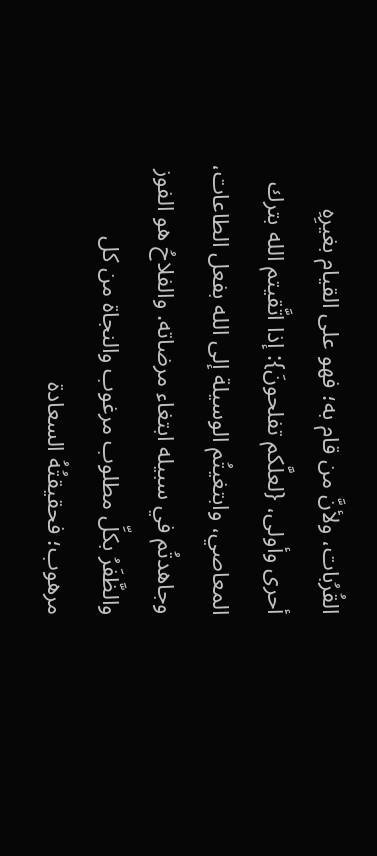القُرُبات، ولأنَّ من قام به؛ فهو على القيام بغيرِهِ أحرى وأولى، {لعلَّكم تفلحونَ}: إذا اتَّقيتم الله بترك المعاصي، وابتغيتُم الوسيلة إلى الله بفعل الطاعات، وجاهدتُم في سبيله ابتغاء مرضاته. والفلاحُ هو الفوز والظَّفَرُ بكلِّ مطلوب مرغوب والنجاة من كل مرهوب؛ فحقيقتُهُ السعادة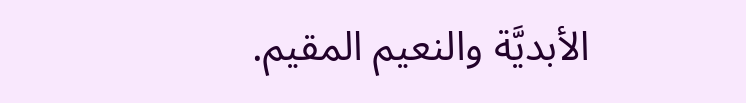الأبديَّة والنعيم المقيم.